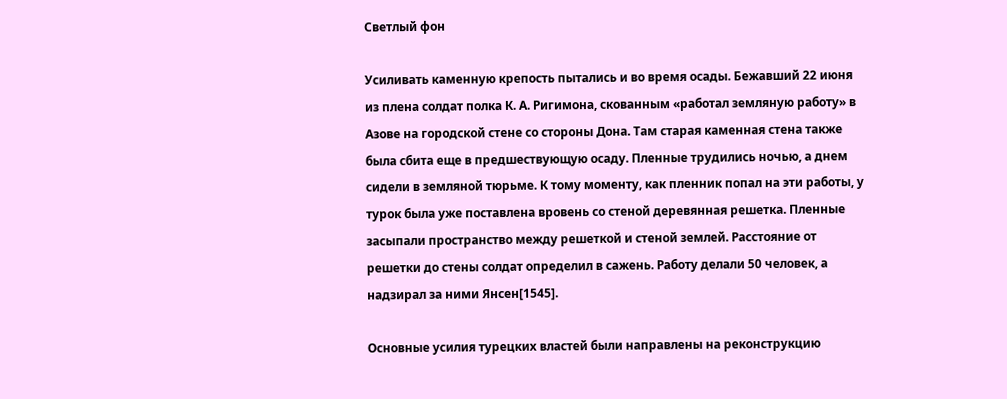Светлый фон

Усиливать каменную крепость пытались и во время осады. Бежавший 22 июня из плена солдат полка К. А. Ригимона, скованным «работал земляную работу» в Азове на городской стене со стороны Дона. Там старая каменная стена также была сбита еще в предшествующую осаду. Пленные трудились ночью, а днем сидели в земляной тюрьме. К тому моменту, как пленник попал на эти работы, у турок была уже поставлена вровень со стеной деревянная решетка. Пленные засыпали пространство между решеткой и стеной землей. Расстояние от решетки до стены солдат определил в сажень. Работу делали 50 человек, а надзирал за ними Янсен[1545].

Основные усилия турецких властей были направлены на реконструкцию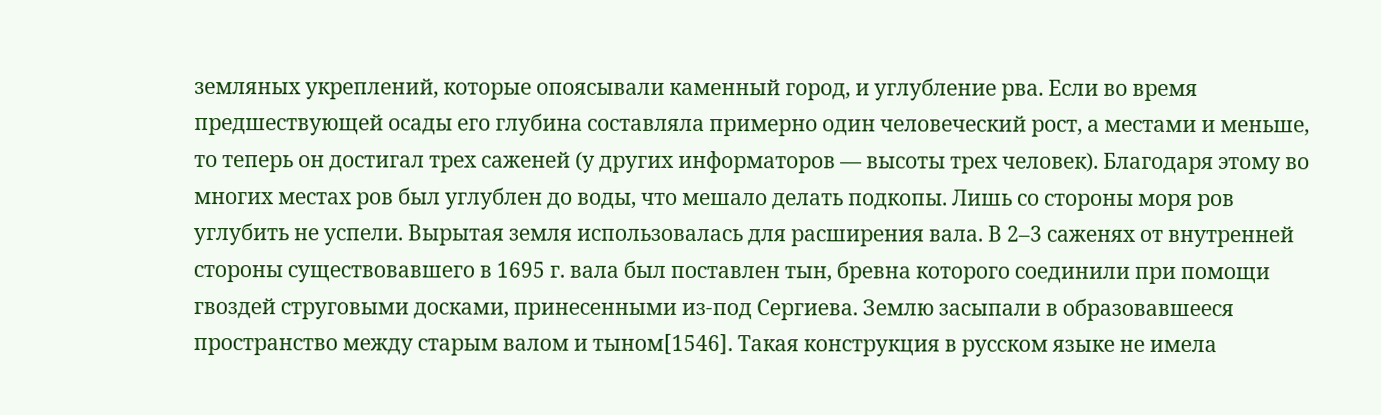земляных укреплений, которые опоясывали каменный город, и углубление рва. Если во время предшествующей осады его глубина составляла примерно один человеческий рост, а местами и меньше, то теперь он достигал трех саженей (у других информаторов — высоты трех человек). Благодаря этому во многих местах ров был углублен до воды, что мешало делать подкопы. Лишь со стороны моря ров углубить не успели. Вырытая земля использовалась для расширения вала. В 2–3 саженях от внутренней стороны существовавшего в 1695 г. вала был поставлен тын, бревна которого соединили при помощи гвоздей струговыми досками, принесенными из-под Сергиева. Землю засыпали в образовавшееся пространство между старым валом и тыном[1546]. Такая конструкция в русском языке не имела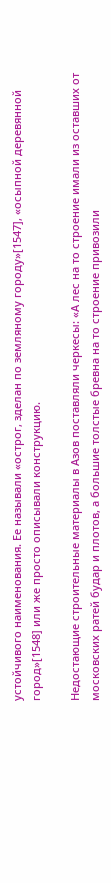устойчивого наименования. Ее называли «острог, зделан по земляному городу»[1547], «осыпной деревянной город»[1548] или же просто описывали конструкцию.

Недостающие строительные материалы в Азов поставляли черкесы: «А лес на то строение имали из оставших от московских ратей будар и плотов, а большие толстые бревна на то строение привозили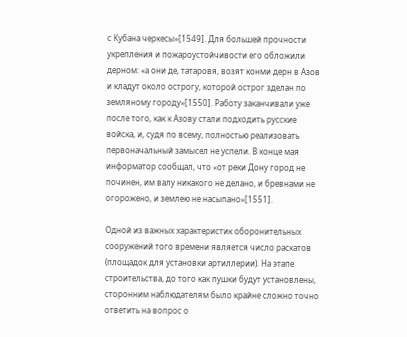с Кубана черкесы»[1549]. Для большей прочности укрепления и пожароустойчивости его обложили дерном: «а они де, татаровя, возят конми дерн в Азов и кладут около острогу, которой острог зделан по земляному городу»[1550]. Работу заканчивали уже после того, как к Азову стали подходить русские войска, и, судя по всему, полностью реализовать первоначальный замысел не успели. В конце мая информатор сообщал, что «от реки Дону город не починен, им валу никакого не делано, и бревнами не огорожено, и землею не насыпано»[1551].

Одной из важных характеристик оборонительных сооружений того времени является число раскатов (площадок для установки артиллерии). На этапе строительства, до того как пушки будут установлены, сторонним наблюдателям было крайне сложно точно ответить на вопрос о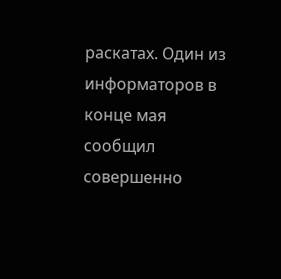раскатах. Один из информаторов в конце мая сообщил совершенно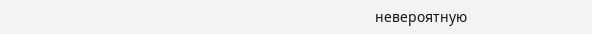невероятную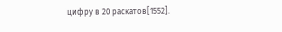цифру в 20 раскатов[1552].